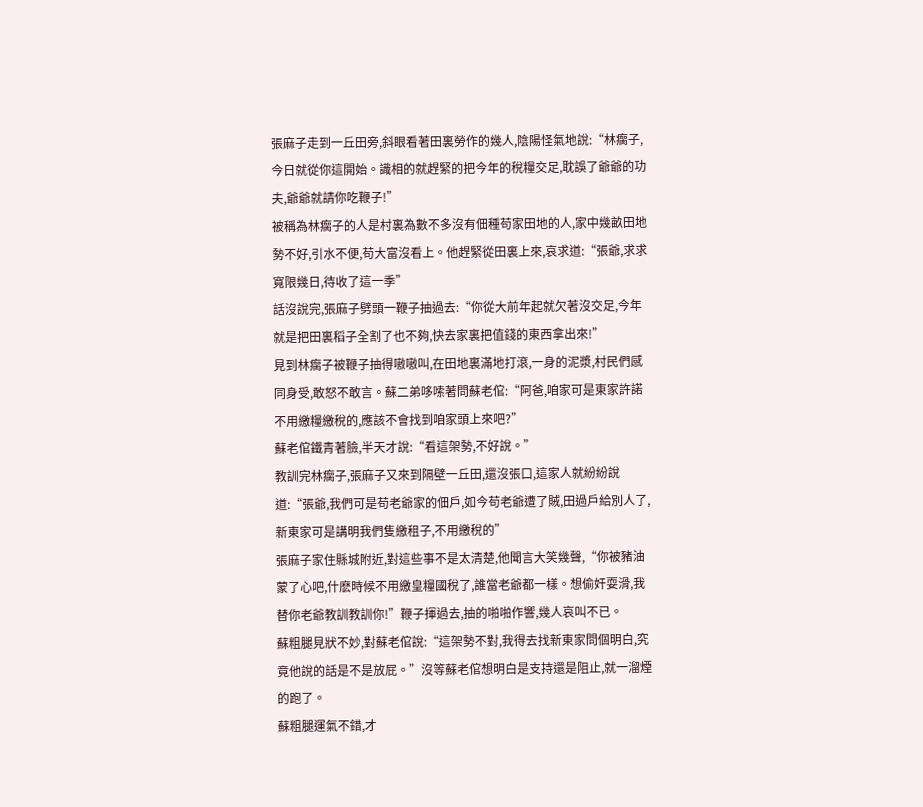張麻子走到一丘田旁,斜眼看著田裏勞作的幾人,陰陽怪氣地說:“林瘸子,今日就從你這開始。識相的就趕緊的把今年的稅糧交足,耽誤了爺爺的功夫,爺爺就請你吃鞭子!”
被稱為林瘸子的人是村裏為數不多沒有佃種苟家田地的人,家中幾畝田地勢不好,引水不便,苟大富沒看上。他趕緊從田裏上來,哀求道:“張爺,求求寬限幾日,待收了這一季”
話沒說完,張麻子劈頭一鞭子抽過去:“你從大前年起就欠著沒交足,今年就是把田裏稻子全割了也不夠,快去家裏把值錢的東西拿出來!”
見到林瘸子被鞭子抽得嗷嗷叫,在田地裏滿地打滾,一身的泥漿,村民們感同身受,敢怒不敢言。蘇二弟哆嗦著問蘇老倌:“阿爸,咱家可是東家許諾不用繳糧繳稅的,應該不會找到咱家頭上來吧?”
蘇老倌鐵青著臉,半天才說:“看這架勢,不好說。”
教訓完林瘸子,張麻子又來到隔壁一丘田,還沒張口,這家人就紛紛說道:“張爺,我們可是苟老爺家的佃戶,如今苟老爺遭了賊,田過戶給別人了,新東家可是講明我們隻繳租子,不用繳稅的”
張麻子家住縣城附近,對這些事不是太清楚,他聞言大笑幾聲,“你被豬油蒙了心吧,什麽時候不用繳皇糧國稅了,誰當老爺都一樣。想偷奸耍滑,我替你老爺教訓教訓你!”鞭子揮過去,抽的啪啪作響,幾人哀叫不已。
蘇粗腿見狀不妙,對蘇老倌說:“這架勢不對,我得去找新東家問個明白,究竟他說的話是不是放屁。”沒等蘇老倌想明白是支持還是阻止,就一溜煙的跑了。
蘇粗腿運氣不錯,才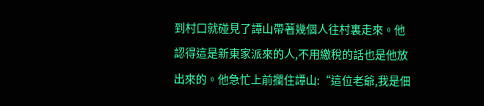到村口就碰見了譚山帶著幾個人往村裏走來。他認得這是新東家派來的人,不用繳稅的話也是他放出來的。他急忙上前攔住譚山:“這位老爺,我是佃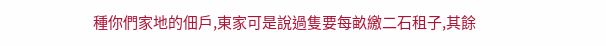種你們家地的佃戶,東家可是說過隻要每畝繳二石租子,其餘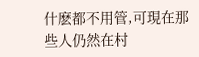什麽都不用管,可現在那些人仍然在村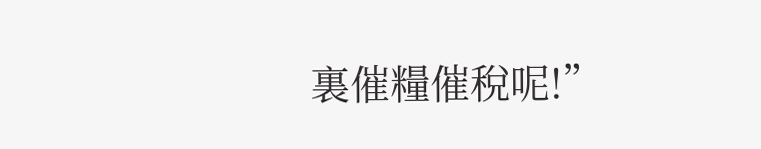裏催糧催稅呢!”